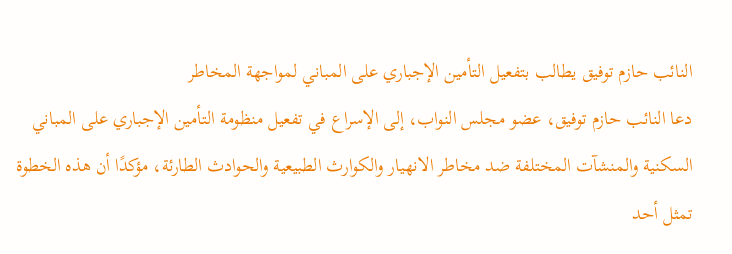النائب حازم توفيق يطالب بتفعيل التأمين الإجباري على المباني لمواجهة المخاطر
دعا النائب حازم توفيق، عضو مجلس النواب، إلى الإسراع في تفعيل منظومة التأمين الإجباري على المباني السكنية والمنشآت المختلفة ضد مخاطر الانهيار والكوارث الطبيعية والحوادث الطارئة، مؤكدًا أن هذه الخطوة تمثل أحد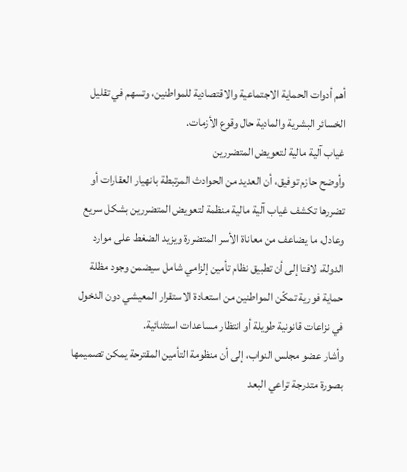أهم أدوات الحماية الاجتماعية والاقتصادية للمواطنين، وتسهم في تقليل الخسائر البشرية والمادية حال وقوع الأزمات.
غياب آلية مالية لتعويض المتضررين
وأوضح حازم توفيق، أن العديد من الحوادث المرتبطة بانهيار العقارات أو تضررها تكشف غياب آلية مالية منظمة لتعويض المتضررين بشكل سريع وعادل، ما يضاعف من معاناة الأسر المتضررة ويزيد الضغط على موارد الدولة، لافتا إلى أن تطبيق نظام تأمين إلزامي شامل سيضمن وجود مظلة حماية فورية تمكّن المواطنين من استعادة الاستقرار المعيشي دون الدخول في نزاعات قانونية طويلة أو انتظار مساعدات استثنائية.
وأشار عضو مجلس النواب، إلى أن منظومة التأمين المقترحة يمكن تصميمها بصورة متدرجة تراعي البعد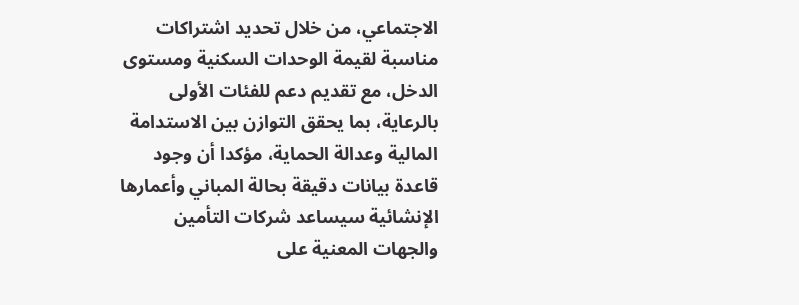الاجتماعي، من خلال تحديد اشتراكات مناسبة لقيمة الوحدات السكنية ومستوى الدخل، مع تقديم دعم للفئات الأولى بالرعاية، بما يحقق التوازن بين الاستدامة المالية وعدالة الحماية، مؤكدا أن وجود قاعدة بيانات دقيقة بحالة المباني وأعمارها الإنشائية سيساعد شركات التأمين والجهات المعنية على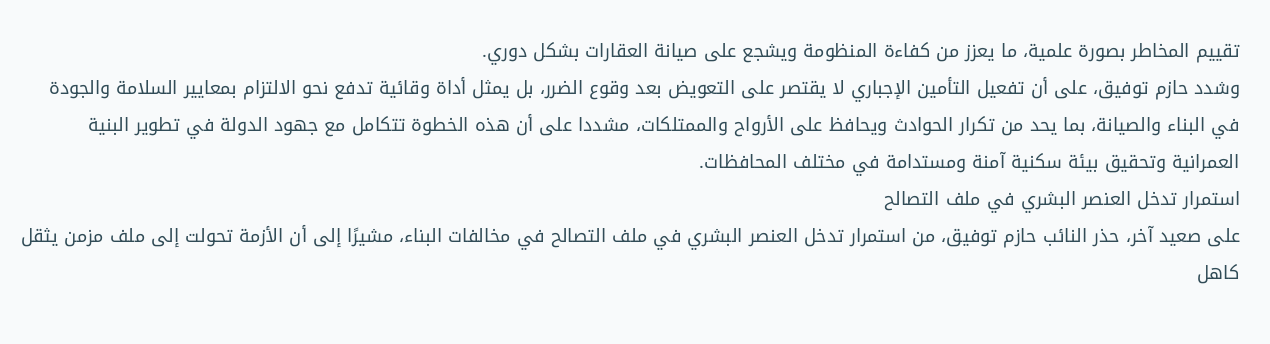تقييم المخاطر بصورة علمية، ما يعزز من كفاءة المنظومة ويشجع على صيانة العقارات بشكل دوري.
وشدد حازم توفيق، على أن تفعيل التأمين الإجباري لا يقتصر على التعويض بعد وقوع الضرر، بل يمثل أداة وقائية تدفع نحو الالتزام بمعايير السلامة والجودة في البناء والصيانة، بما يحد من تكرار الحوادث ويحافظ على الأرواح والممتلكات، مشددا على أن هذه الخطوة تتكامل مع جهود الدولة في تطوير البنية العمرانية وتحقيق بيئة سكنية آمنة ومستدامة في مختلف المحافظات.
استمرار تدخل العنصر البشري في ملف التصالح
على صعيد آخر، حذر النائب حازم توفيق، من استمرار تدخل العنصر البشري في ملف التصالح في مخالفات البناء، مشيرًا إلى أن الأزمة تحولت إلى ملف مزمن يثقل كاهل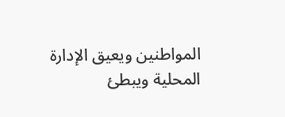المواطنين ويعيق الإدارة المحلية ويبطئ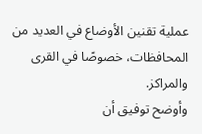عملية تقنين الأوضاع في العديد من المحافظات، خصوصًا في القرى والمراكز.
وأوضح توفيق أن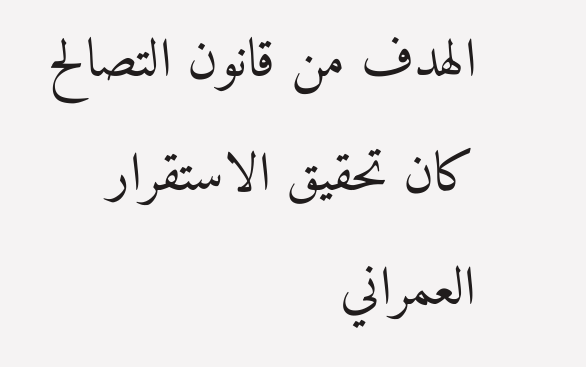الهدف من قانون التصالح كان تحقيق الاستقرار العمراني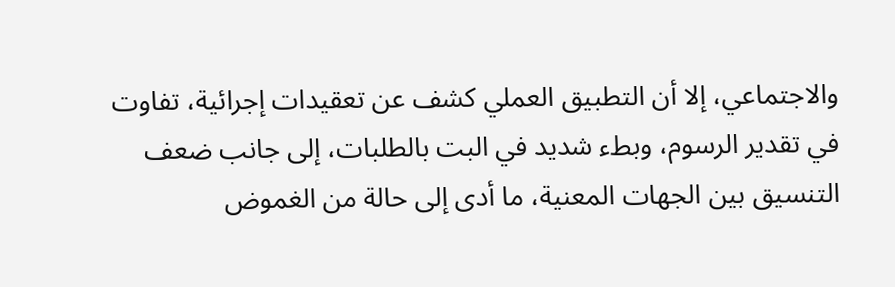والاجتماعي، إلا أن التطبيق العملي كشف عن تعقيدات إجرائية، تفاوت في تقدير الرسوم، وبطء شديد في البت بالطلبات، إلى جانب ضعف التنسيق بين الجهات المعنية، ما أدى إلى حالة من الغموض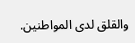والقلق لدى المواطنين.